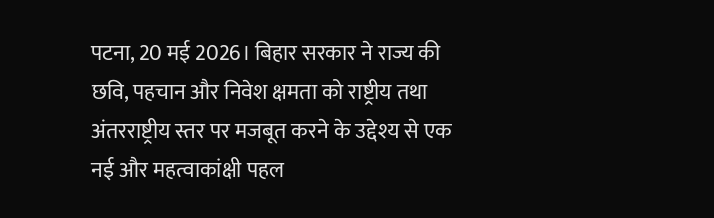पटना, 20 मई 2026। बिहार सरकार ने राज्य की छवि, पहचान और निवेश क्षमता को राष्ट्रीय तथा अंतरराष्ट्रीय स्तर पर मजबूत करने के उद्देश्य से एक नई और महत्वाकांक्षी पहल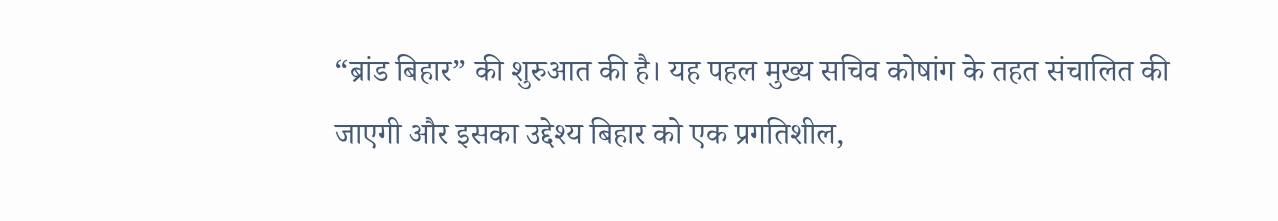“ब्रांड बिहार” की शुरुआत की है। यह पहल मुख्य सचिव कोषांग के तहत संचालित की जाएगी और इसका उद्देश्य बिहार को एक प्रगतिशील,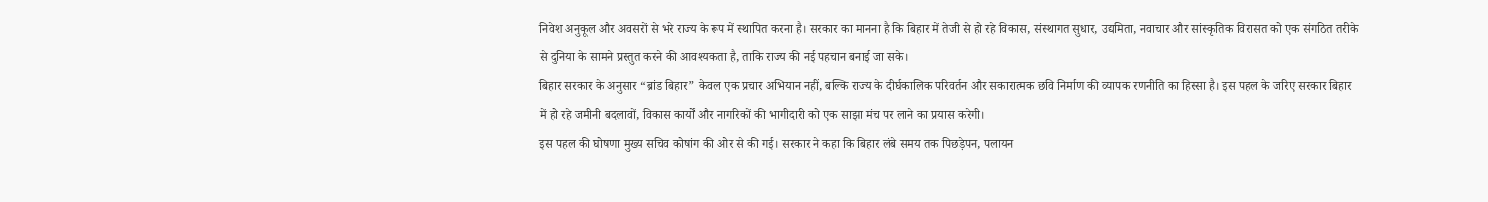निवेश अनुकूल और अवसरों से भरे राज्य के रूप में स्थापित करना है। सरकार का मानना है कि बिहार में तेजी से हो रहे विकास, संस्थागत सुधार, उद्यमिता, नवाचार और सांस्कृतिक विरासत को एक संगठित तरीके से दुनिया के सामने प्रस्तुत करने की आवश्यकता है, ताकि राज्य की नई पहचान बनाई जा सके।
बिहार सरकार के अनुसार “ब्रांड बिहार” केवल एक प्रचार अभियान नहीं, बल्कि राज्य के दीर्घकालिक परिवर्तन और सकारात्मक छवि निर्माण की व्यापक रणनीति का हिस्सा है। इस पहल के जरिए सरकार बिहार में हो रहे जमीनी बदलावों, विकास कार्यों और नागरिकों की भागीदारी को एक साझा मंच पर लाने का प्रयास करेगी।
इस पहल की घोषणा मुख्य सचिव कोषांग की ओर से की गई। सरकार ने कहा कि बिहार लंबे समय तक पिछड़ेपन, पलायन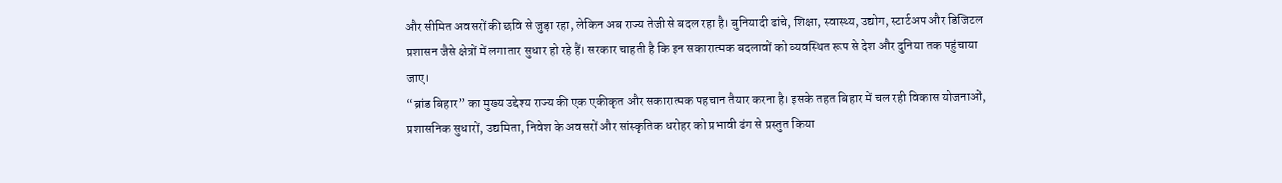और सीमित अवसरों की छवि से जुड़ा रहा, लेकिन अब राज्य तेजी से बदल रहा है। बुनियादी ढांचे, शिक्षा, स्वास्थ्य, उद्योग, स्टार्टअप और डिजिटल प्रशासन जैसे क्षेत्रों में लगातार सुधार हो रहे हैं। सरकार चाहती है कि इन सकारात्मक बदलावों को व्यवस्थित रूप से देश और दुनिया तक पहुंचाया जाए।
“ब्रांड बिहार” का मुख्य उद्देश्य राज्य की एक एकीकृत और सकारात्मक पहचान तैयार करना है। इसके तहत बिहार में चल रही विकास योजनाओं, प्रशासनिक सुधारों, उद्यमिता, निवेश के अवसरों और सांस्कृतिक धरोहर को प्रभावी ढंग से प्रस्तुत किया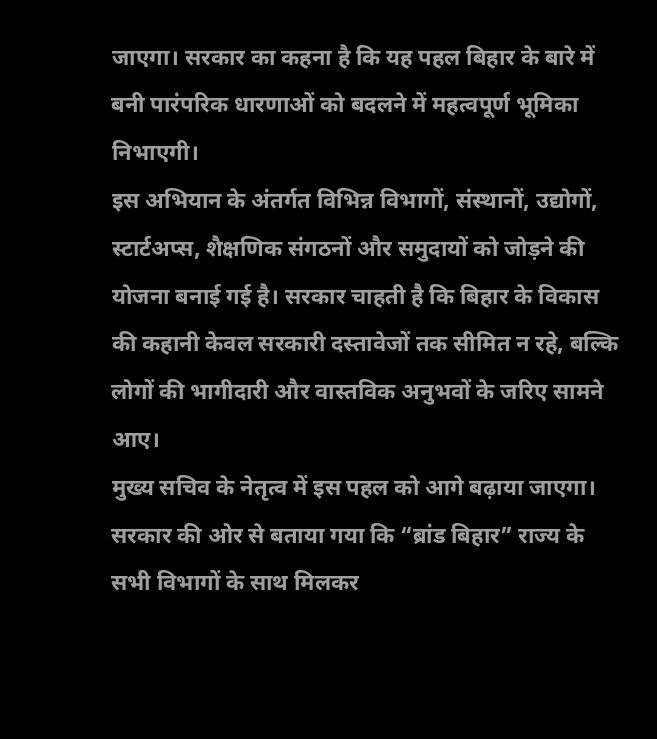जाएगा। सरकार का कहना है कि यह पहल बिहार के बारे में बनी पारंपरिक धारणाओं को बदलने में महत्वपूर्ण भूमिका निभाएगी।
इस अभियान के अंतर्गत विभिन्न विभागों, संस्थानों, उद्योगों, स्टार्टअप्स, शैक्षणिक संगठनों और समुदायों को जोड़ने की योजना बनाई गई है। सरकार चाहती है कि बिहार के विकास की कहानी केवल सरकारी दस्तावेजों तक सीमित न रहे, बल्कि लोगों की भागीदारी और वास्तविक अनुभवों के जरिए सामने आए।
मुख्य सचिव के नेतृत्व में इस पहल को आगे बढ़ाया जाएगा। सरकार की ओर से बताया गया कि “ब्रांड बिहार” राज्य के सभी विभागों के साथ मिलकर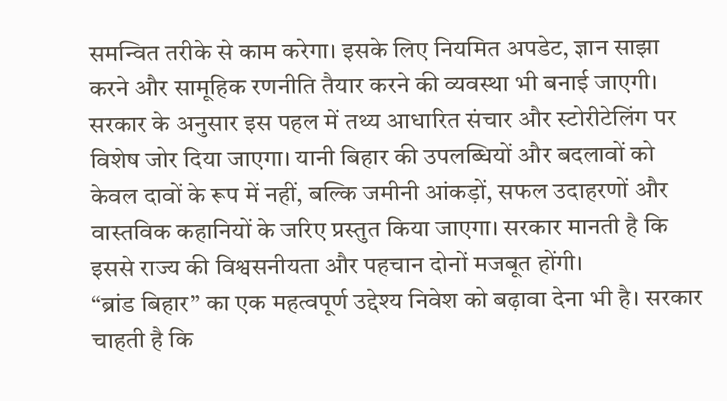समन्वित तरीके से काम करेगा। इसके लिए नियमित अपडेट, ज्ञान साझा करने और सामूहिक रणनीति तैयार करने की व्यवस्था भी बनाई जाएगी।
सरकार के अनुसार इस पहल में तथ्य आधारित संचार और स्टोरीटेलिंग पर विशेष जोर दिया जाएगा। यानी बिहार की उपलब्धियों और बदलावों को केवल दावों के रूप में नहीं, बल्कि जमीनी आंकड़ों, सफल उदाहरणों और वास्तविक कहानियों के जरिए प्रस्तुत किया जाएगा। सरकार मानती है कि इससे राज्य की विश्वसनीयता और पहचान दोनों मजबूत होंगी।
“ब्रांड बिहार” का एक महत्वपूर्ण उद्देश्य निवेश को बढ़ावा देना भी है। सरकार चाहती है कि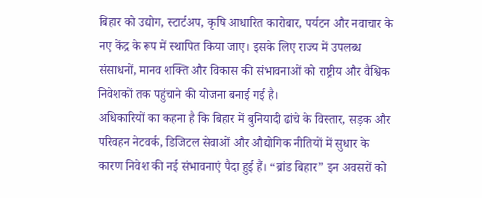बिहार को उद्योग, स्टार्टअप, कृषि आधारित कारोबार, पर्यटन और नवाचार के नए केंद्र के रूप में स्थापित किया जाए। इसके लिए राज्य में उपलब्ध संसाधनों, मानव शक्ति और विकास की संभावनाओं को राष्ट्रीय और वैश्विक निवेशकों तक पहुंचाने की योजना बनाई गई है।
अधिकारियों का कहना है कि बिहार में बुनियादी ढांचे के विस्तार, सड़क और परिवहन नेटवर्क, डिजिटल सेवाओं और औद्योगिक नीतियों में सुधार के कारण निवेश की नई संभावनाएं पैदा हुई हैं। “ब्रांड बिहार” इन अवसरों को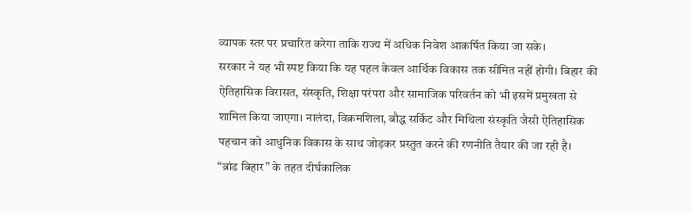व्यापक स्तर पर प्रचारित करेगा ताकि राज्य में अधिक निवेश आकर्षित किया जा सके।
सरकार ने यह भी स्पष्ट किया कि यह पहल केवल आर्थिक विकास तक सीमित नहीं होगी। बिहार की ऐतिहासिक विरासत, संस्कृति, शिक्षा परंपरा और सामाजिक परिवर्तन को भी इसमें प्रमुखता से शामिल किया जाएगा। नालंदा, विक्रमशिला, बौद्ध सर्किट और मिथिला संस्कृति जैसी ऐतिहासिक पहचान को आधुनिक विकास के साथ जोड़कर प्रस्तुत करने की रणनीति तैयार की जा रही है।
“ब्रांड बिहार” के तहत दीर्घकालिक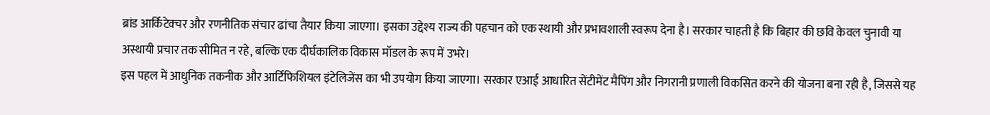ब्रांड आर्किटेक्चर और रणनीतिक संचार ढांचा तैयार किया जाएगा। इसका उद्देश्य राज्य की पहचान को एक स्थायी और प्रभावशाली स्वरूप देना है। सरकार चाहती है कि बिहार की छवि केवल चुनावी या अस्थायी प्रचार तक सीमित न रहे, बल्कि एक दीर्घकालिक विकास मॉडल के रूप में उभरे।
इस पहल में आधुनिक तकनीक और आर्टिफिशियल इंटेलिजेंस का भी उपयोग किया जाएगा। सरकार एआई आधारित सेंटीमेंट मैपिंग और निगरानी प्रणाली विकसित करने की योजना बना रही है, जिससे यह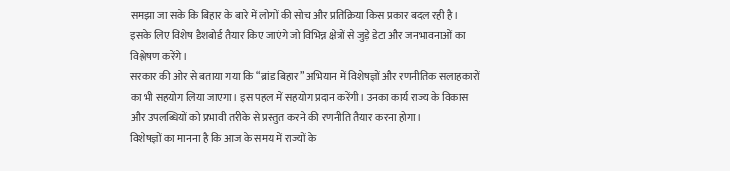समझा जा सके कि बिहार के बारे में लोगों की सोच और प्रतिक्रिया किस प्रकार बदल रही है। इसके लिए विशेष डैशबोर्ड तैयार किए जाएंगे जो विभिन्न क्षेत्रों से जुड़े डेटा और जनभावनाओं का विश्लेषण करेंगे।
सरकार की ओर से बताया गया कि “ब्रांड बिहार” अभियान में विशेषज्ञों और रणनीतिक सलाहकारों का भी सहयोग लिया जाएगा। इस पहल में सहयोग प्रदान करेंगी। उनका कार्य राज्य के विकास और उपलब्धियों को प्रभावी तरीके से प्रस्तुत करने की रणनीति तैयार करना होगा।
विशेषज्ञों का मानना है कि आज के समय में राज्यों के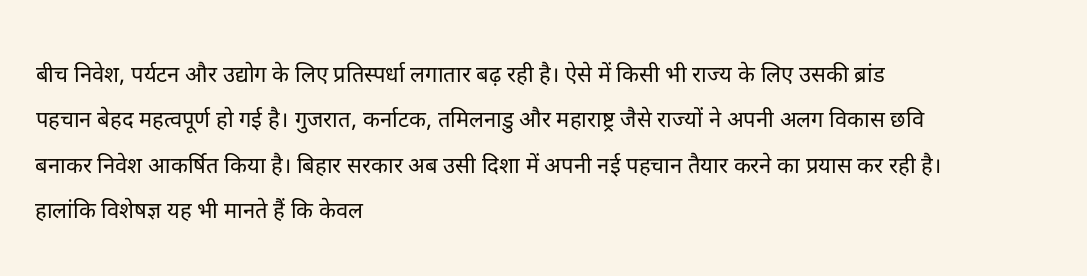बीच निवेश, पर्यटन और उद्योग के लिए प्रतिस्पर्धा लगातार बढ़ रही है। ऐसे में किसी भी राज्य के लिए उसकी ब्रांड पहचान बेहद महत्वपूर्ण हो गई है। गुजरात, कर्नाटक, तमिलनाडु और महाराष्ट्र जैसे राज्यों ने अपनी अलग विकास छवि बनाकर निवेश आकर्षित किया है। बिहार सरकार अब उसी दिशा में अपनी नई पहचान तैयार करने का प्रयास कर रही है।
हालांकि विशेषज्ञ यह भी मानते हैं कि केवल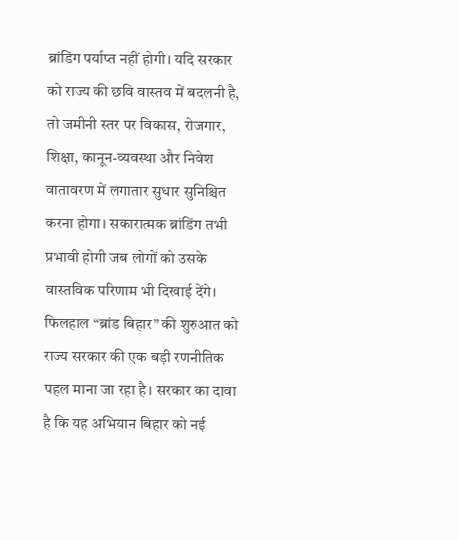ब्रांडिंग पर्याप्त नहीं होगी। यदि सरकार को राज्य की छवि वास्तव में बदलनी है, तो जमीनी स्तर पर विकास, रोजगार, शिक्षा, कानून-व्यवस्था और निवेश वातावरण में लगातार सुधार सुनिश्चित करना होगा। सकारात्मक ब्रांडिंग तभी प्रभावी होगी जब लोगों को उसके वास्तविक परिणाम भी दिखाई देंगे।
फिलहाल “ब्रांड बिहार” की शुरुआत को राज्य सरकार की एक बड़ी रणनीतिक पहल माना जा रहा है। सरकार का दावा है कि यह अभियान बिहार को नई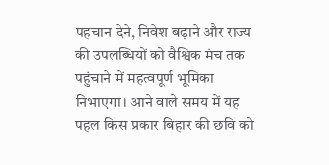पहचान देने, निवेश बढ़ाने और राज्य की उपलब्धियों को वैश्विक मंच तक पहुंचाने में महत्वपूर्ण भूमिका निभाएगा। आने वाले समय में यह पहल किस प्रकार बिहार की छवि को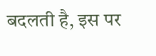बदलती है, इस पर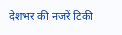देशभर की नजरें टिकी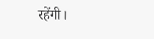रहेंगी।